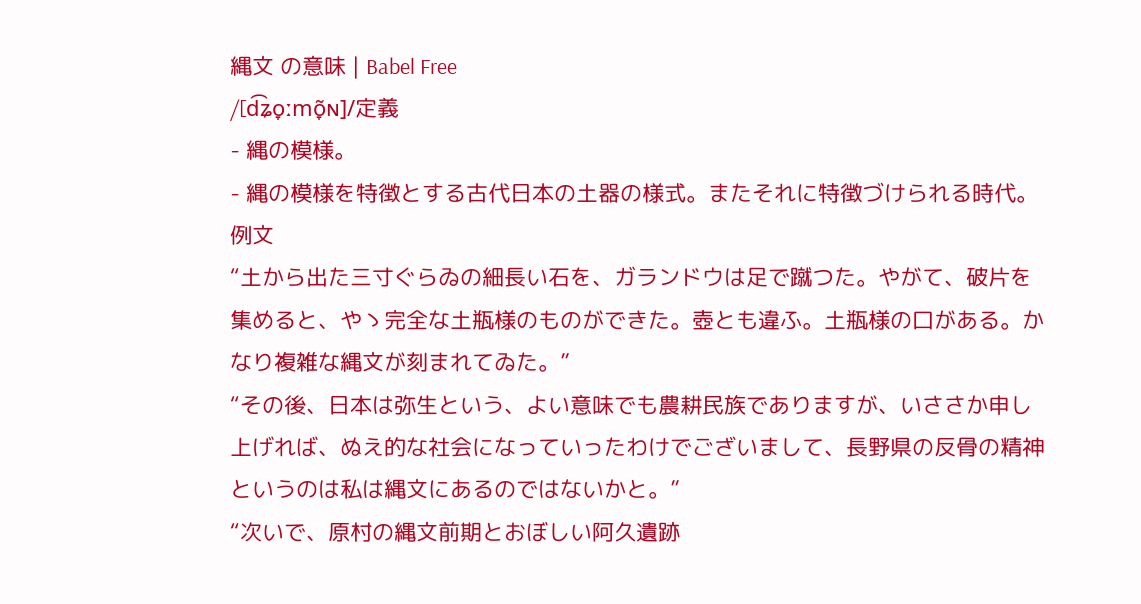縄文 の意味 | Babel Free
/[d͡ʑo̞ːmõ̞ɴ]/定義
- 縄の模様。
- 縄の模様を特徴とする古代日本の土器の様式。またそれに特徴づけられる時代。
例文
“土から出た三寸ぐらゐの細長い石を、ガランドウは足で蹴つた。やがて、破片を集めると、やゝ完全な土瓶様のものができた。壺とも違ふ。土瓶様の口がある。かなり複雑な縄文が刻まれてゐた。”
“その後、日本は弥生という、よい意味でも農耕民族でありますが、いささか申し上げれば、ぬえ的な社会になっていったわけでございまして、長野県の反骨の精神というのは私は縄文にあるのではないかと。”
“次いで、原村の縄文前期とおぼしい阿久遺跡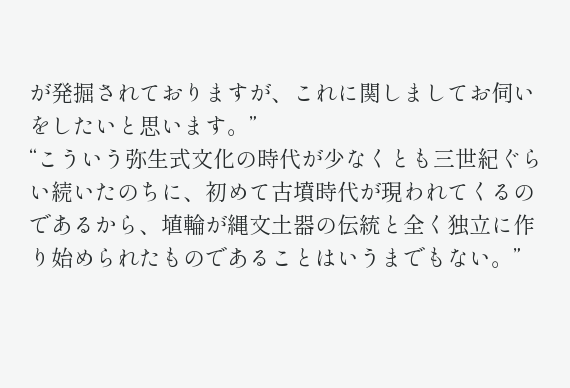が発掘されておりますが、これに関しましてお伺いをしたいと思います。”
“こういう弥生式文化の時代が少なくとも三世紀ぐらい続いたのちに、初めて古墳時代が現われてくるのであるから、埴輪が縄文土器の伝統と全く独立に作り始められたものであることはいうまでもない。”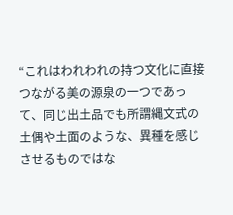“これはわれわれの持つ文化に直接つながる美の源泉の一つであって、同じ出土品でも所謂縄文式の土偶や土面のような、異種を感じさせるものではな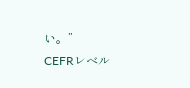い。”
CEFRレベル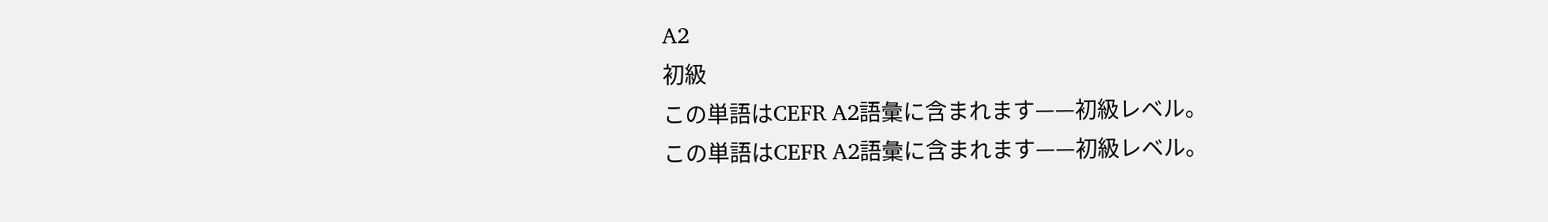A2
初級
この単語はCEFR A2語彙に含まれます——初級レベル。
この単語はCEFR A2語彙に含まれます——初級レベル。